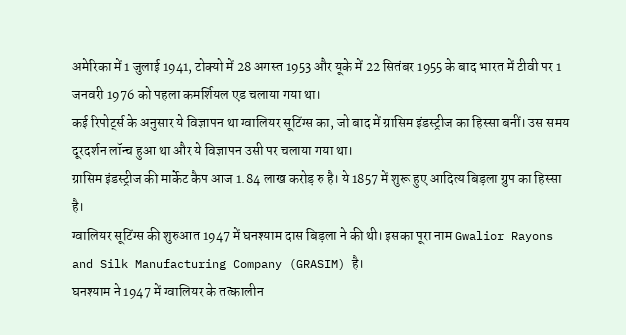अमेरिका में 1 जुलाई 1941, टोक्यो में 28 अगस्त 1953 और यूके में 22 सितंबर 1955 के बाद भारत में टीवी पर 1 जनवरी 1976 को पहला कमर्शियल एड चलाया गया था।
कई रिपोर्ट्स के अनुसार ये विज्ञापन था ग्वालियर सूटिंग्स का, जो बाद में ग्रासिम इंडस्ट्रीज का हिस्सा बनीं। उस समय दूरदर्शन लॉन्च हुआ था और ये विज्ञापन उसी पर चलाया गया था।
ग्रासिम इंडस्ट्रीज की मार्केट कैप आज 1.84 लाख करोड़ रु है। ये 1857 में शुरू हुए आदित्य बिड़ला ग्रुप का हिस्सा है।
ग्वालियर सूटिंग्स की शुरुआत 1947 में घनश्याम दास बिड़ला ने की थी। इसका पूरा नाम Gwalior Rayons and Silk Manufacturing Company (GRASIM) है।
घनश्याम ने 1947 में ग्वालियर के तत्कालीन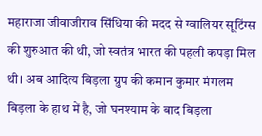महाराजा जीवाजीराव सिंधिया की मदद से ग्वालियर सूटिंग्स की शुरुआत की थी, जो स्वतंत्र भारत की पहली कपड़ा मिल थी। अब आदित्य बिड़ला ग्रुप की कमान कुमार मंगलम बिड़ला के हाथ में है, जो घनश्याम के बाद बिड़ला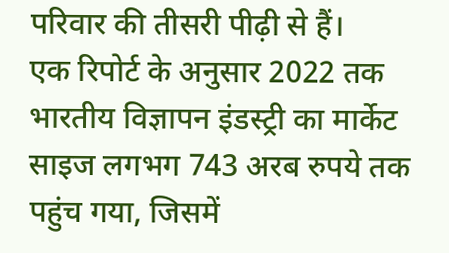परिवार की तीसरी पीढ़ी से हैं।
एक रिपोर्ट के अनुसार 2022 तक भारतीय विज्ञापन इंडस्ट्री का मार्केट साइज लगभग 743 अरब रुपये तक पहुंच गया, जिसमें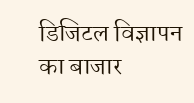डिजिटल विज्ञापन का बाजार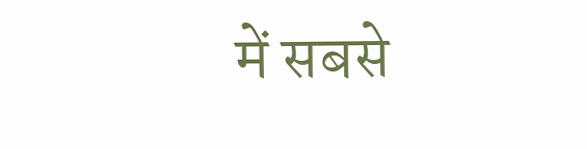में सबसे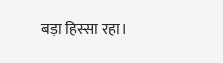बड़ा हिस्सा रहा।